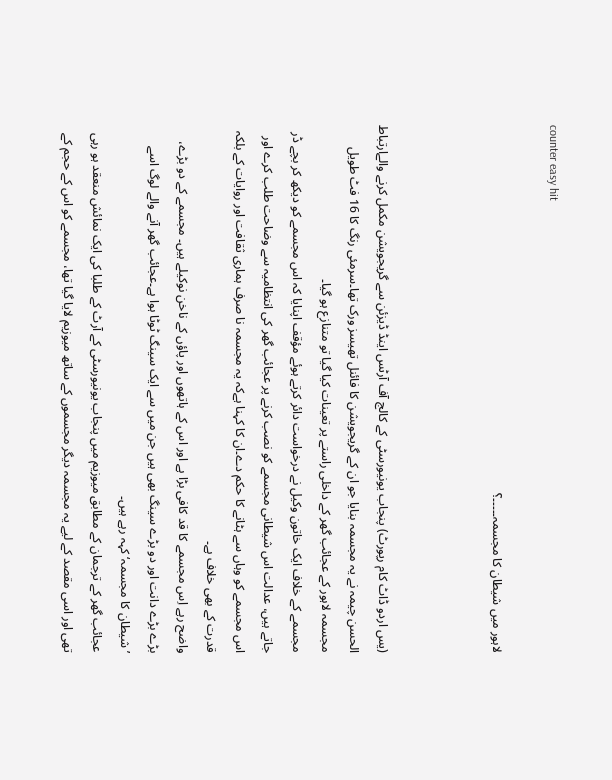counter easy hit

لاہور میں شیطان کا مجسمہ۔۔۔۔۔؟



(یس اردو ڈاٹ کام رپورٹ) پنجاب یونیورسٹی کے کالج آف آرٹس اینڈ ڈیزئن سے گریجویشن مکمل کرنے والےارتباط الحسن چیمہ نے یہ مجسمہ بنایا جو ان کے گریجویشن کا فائنل تھیسز ورک تھا۔سرمئی رنگ کا 16 فٹ طویل مجسمہ لاہور کے عجائب گھر کے داخلی راستے پر تعینات کیا گیا تو متنازع ہو گیا۔
مجسمے کے خلاف ایک خاتون وکیل نے درخواست دائر کرتے ہوئے مؤقف اپنایا کہ اس مجسمے کو دیکھ کر بچے ڈر جاتے ہیں، عدالت اس شیطانی مجسمے کو نصب کرنے پر عجائب گھر کی انتظامیہ سے وضاحت طلب کرے اور اس مجسمے کو وہاں سے ہٹانے کا حکم دے۔ان کا کہنا ہےکہ یہ مجسمہ نا صرف ہماری ثقافت اور روایات کے بلکہ قدرت کے بھی خلاف ہے۔
واضح رہے اِس مجسمے کا قد کافی بڑا ہے اور اس کے ہاتھوں اور پاؤں کے ناخن نوکیلے ہیں۔ مجسمے کے دو بڑے، بڑے بڑے دانت اور دو بڑے سینگ بھی ہیں جن میں سے ایک سینگ ٹوٹا ہوا ہے۔عجائب گھر آنے والے لوگ اسے ’شیطان کا مجسمہ‘ کہہ رہے ہیں۔
عجائب گھر کے ترجمان کے مطابق میوزیم میں پنجاب یونیورسٹی کے آرٹ کے طلبا کی ایک نمائش منعقد ہو رہی تھی اور اسی مقصد کے لیے یہ مجسمہ دیگر مجسموں کے ساتھ میوزیم لایا گیا تھا، مجسمے کو اس کے حجم کے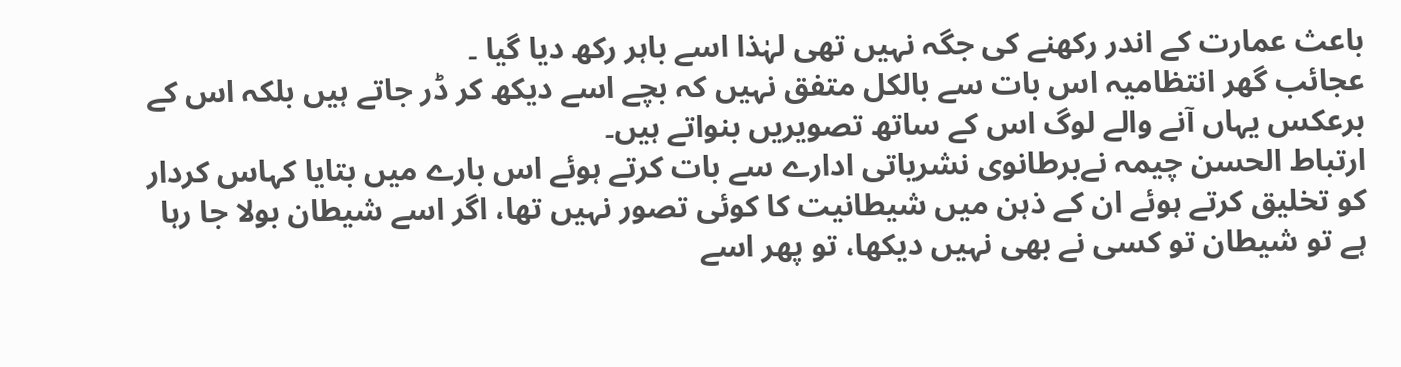باعث عمارت کے اندر رکھنے کی جگہ نہیں تھی لہٰذا اسے باہر رکھ دیا گیا ۔
عجائب گھر انتظامیہ اس بات سے بالکل متفق نہیں کہ بچے اسے دیکھ کر ڈر جاتے ہیں بلکہ اس کے برعکس یہاں آنے والے لوگ اس کے ساتھ تصویریں بنواتے ہیں۔
ارتباط الحسن چیمہ نےبرطانوی نشریاتی ادارے سے بات کرتے ہوئے اس بارے میں بتایا کہاس کردار کو تخلیق کرتے ہوئے ان کے ذہن میں شیطانیت کا کوئی تصور نہیں تھا، اگر اسے شیطان بولا جا رہا ہے تو شیطان تو کسی نے بھی نہیں دیکھا، تو پھر اسے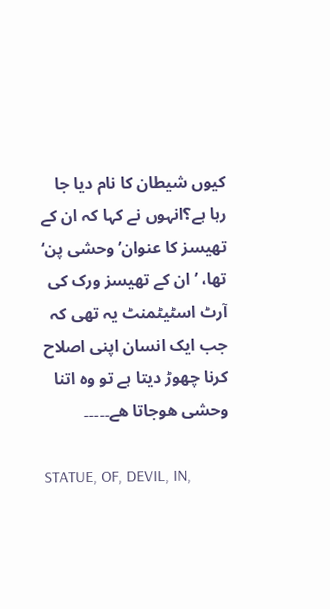کیوں شیطان کا نام دیا جا رہا ہے؟انہوں نے کہا کہ ان کے تھیسز کا عنوان’ وحشی پن‘ تھا، ’ان کے تھیسز ورک کی آرٹ اسٹیٹمنٹ یہ تھی کہ جب ایک انسان اپنی اصلاح کرنا چھوڑ دیتا ہے تو وہ اتنا وحشی ھوجاتا ھے۔۔۔۔۔

STATUE, OF, DEVIL, IN,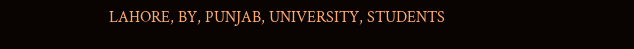LAHORE, BY, PUNJAB, UNIVERSITY, STUDENTS